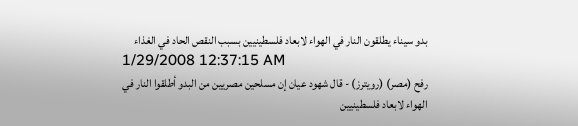بدو سيناء يطلقون النار في الهواء لابعاد فلسطينيين بسبب النقص الحاد في الغذاء
1/29/2008 12:37:15 AM
رفح (مصر) (رويترز) - قال شهود عيان إن مسلحين مصريين من البدو أطلقوا النار في
الهواء لابعاد فلسطينيين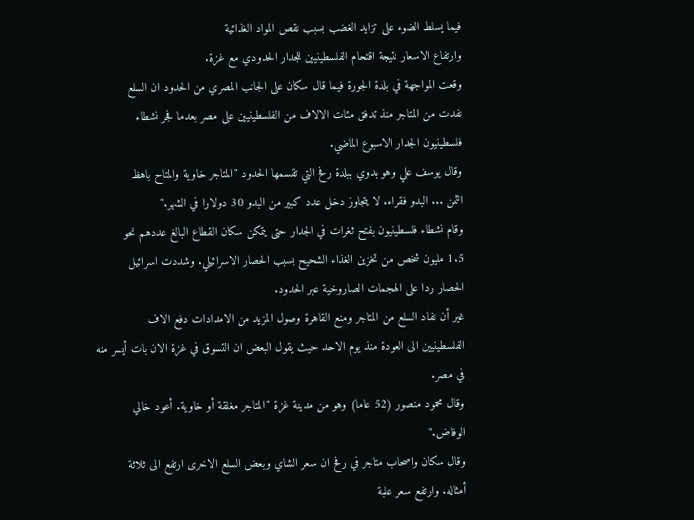فيما يسلط الضوء على تزايد الغضب بسبب نقص المواد الغذائية
وارتفاع الاسعار نتيجة اقتحام الفلسطينيين للجدار الحدودي مع غزة.
وقعت المواجهة في بلدة الجورة فيما قال سكان على الجانب المصري من الحدود ان السلع
نفدت من المتاجر منذ تدفق مئات الالاف من الفلسطينيين على مصر بعدما فجر نشطاء
فلسطينيون الجدار الاسبوع الماضي.
وقال يوسف علي وهو بدوي ببلدة رفح التي تقسمها الحدود "المتاجر خاوية والمتاح باهظ
الثمن ... البدو فقراء. لا يتجاوز دخل عدد كبير من البدو 30 دولارا في الشهر."
وقام نشطاء فلسطينيون بفتح ثغرات في الجدار حتى يتمكن سكان القطاع البالغ عددهم نحو
1.5 مليون شخص من تخزين الغذاء الشحيح بسبب الحصار الاسرائيلي. وشددت اسرائيل
الحصار ردا على الهجمات الصاروخية عبر الحدود.
غير أن نفاد السلع من المتاجر ومنع القاهرة وصول المزيد من الامدادات دفع الاف
الفلسطينيين الى العودة منذ يوم الاحد حيث يقول البعض ان التسوق في غزة الان بات أيسر منه
في مصر.
وقال محمود منصور (52 عاما) وهو من مدينة غزة "المتاجر مغلقة أو خاوية. أعود خالي
الوفاض."
وقال سكان واصحاب متاجر في رفح ان سعر الشاي وبعض السلع الاخرى ارتفع الى ثلاثة
أمثاله. وارتفع سعر علبة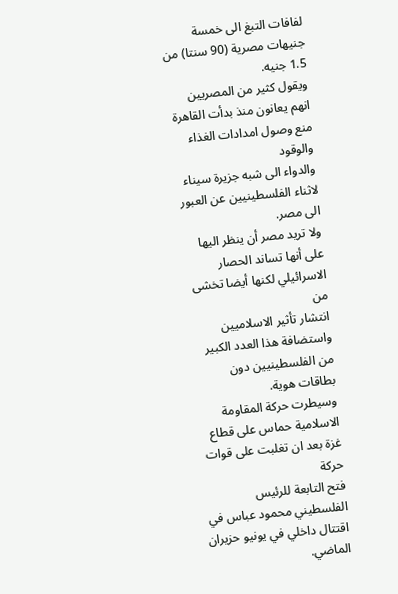لفافات التبغ الى خمسة جنيهات مصرية (90 سنتا) من 1.5 جنيه.
ويقول كثير من المصريين انهم يعانون منذ بدأت القاهرة منع وصول امدادات الغذاء والوقود
والدواء الى شبه جزيرة سيناء لاثناء الفلسطينيين عن العبور الى مصر.
ولا تريد مصر أن ينظر اليها على أنها تساند الحصار الاسرائيلي لكنها أيضا تخشى من
انتشار تأثير الاسلاميين واستضافة هذا العدد الكبير من الفلسطينيين دون بطاقات هوية.
وسيطرت حركة المقاومة الاسلامية حماس على قطاع غزة بعد ان تغلبت على قوات حركة
فتح التابعة للرئيس الفلسطيني محمود عباس في اقتتال داخلي في يونيو حزيران الماضي.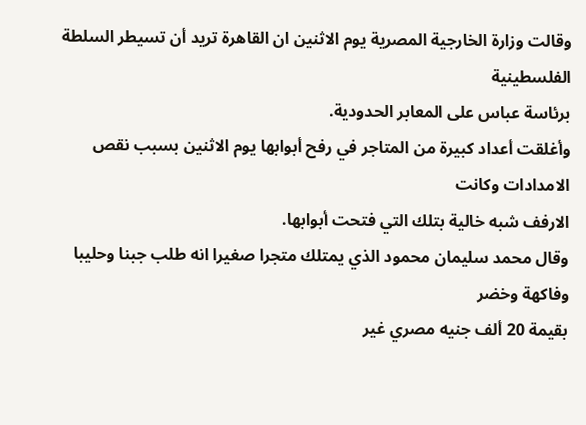وقالت وزارة الخارجية المصرية يوم الاثنين ان القاهرة تريد أن تسيطر السلطة الفلسطينية
برئاسة عباس على المعابر الحدودية.
وأغلقت أعداد كبيرة من المتاجر في رفح أبوابها يوم الاثنين بسبب نقص الامدادات وكانت
الارفف شبه خالية بتلك التي فتحت أبوابها.
وقال محمد سليمان محمود الذي يمتلك متجرا صغيرا انه طلب جبنا وحليبا وفاكهة وخضر
بقيمة 20 ألف جنيه مصري غير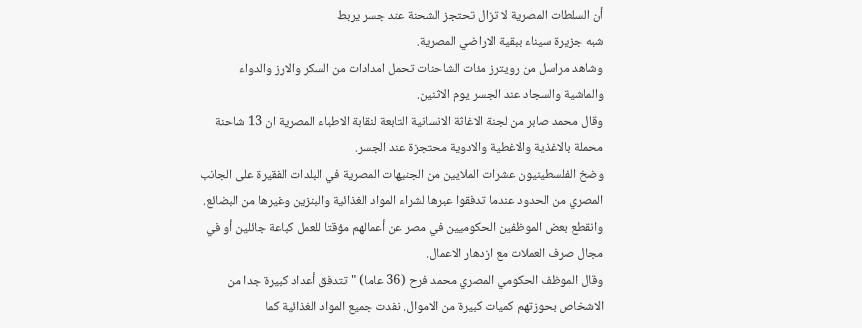أن السلطات المصرية لا تزال تحتجز الشحنة عند جسر يربط
شبه جزيرة سيناء ببقية الاراضي المصرية.
وشاهد مراسل من رويترز مئات الشاحنات تحمل امدادات من السكر والارز والدواء
والماشية والسجاد عند الجسر يوم الاثنين.
وقال محمد صابر من لجنة الاغاثة الانسانية التابعة لنقابة الاطباء المصرية ان 13 شاحنة
محملة بالاغذية والاغطية والادوية محتجزة عند الجسر.
وضخ الفلسطينيون عشرات الملايين من الجنيهات المصرية في البلدات الفقيرة على الجانب
المصري من الحدود عندما تدفقوا عبرها لشراء المواد الغذائية والبنزين وغيرها من البضائع.
وانقطع بعض الموظفين الحكوميين في مصر عن أعمالهم مؤقتا للعمل كباعة جائلين أو في
مجال صرف العملات مع ازدهار الاعمال.
وقال الموظف الحكومي المصري محمد فرح (36 عاما) "تتدفق أعداد كبيرة جدا من
الاشخاص بحوزتهم كميات كبيرة من الاموال. نفدت جميع المواد الغذائية كما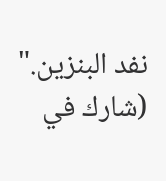نفد البنزين."
(شارك في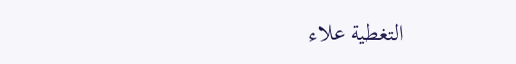التغطية علاء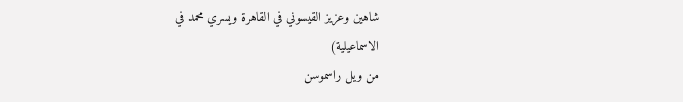شاهين وعزيز القيسوني في القاهرة ويسري محمد في
الاسماعيلية)
من ويل راسموسن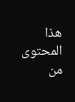هذا المحتوى من